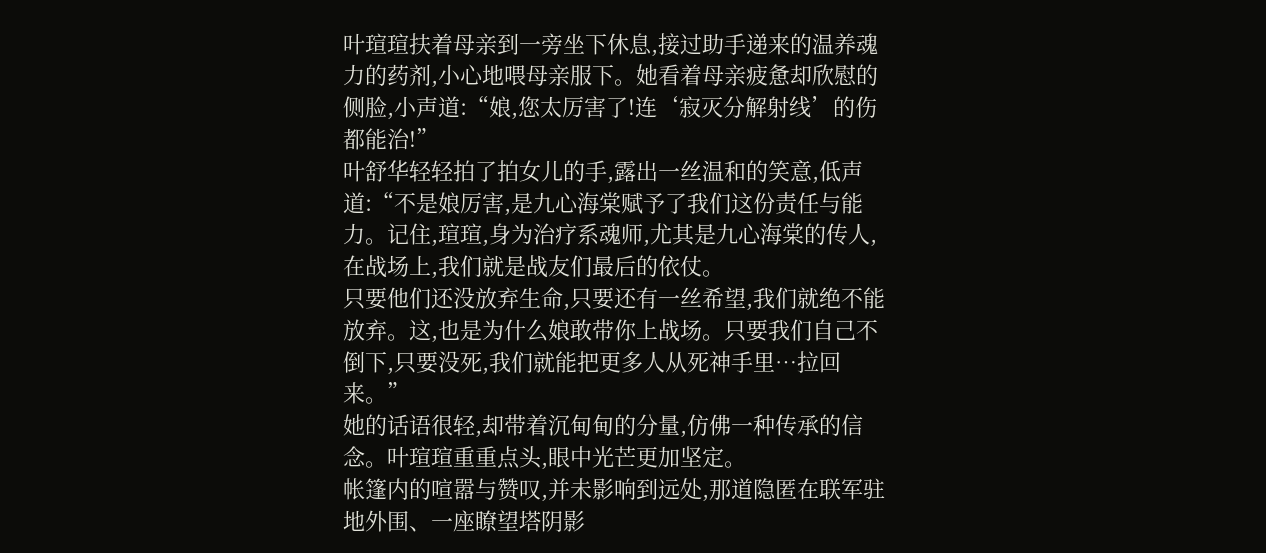叶瑄瑄扶着母亲到一旁坐下休息,接过助手递来的温养魂力的药剂,小心地喂母亲服下。她看着母亲疲惫却欣慰的侧脸,小声道:“娘,您太厉害了!连‘寂灭分解射线’的伤都能治!”
叶舒华轻轻拍了拍女儿的手,露出一丝温和的笑意,低声道:“不是娘厉害,是九心海棠赋予了我们这份责任与能力。记住,瑄瑄,身为治疗系魂师,尤其是九心海棠的传人,在战场上,我们就是战友们最后的依仗。
只要他们还没放弃生命,只要还有一丝希望,我们就绝不能放弃。这,也是为什么娘敢带你上战场。只要我们自己不倒下,只要没死,我们就能把更多人从死神手里…拉回来。”
她的话语很轻,却带着沉甸甸的分量,仿佛一种传承的信念。叶瑄瑄重重点头,眼中光芒更加坚定。
帐篷内的喧嚣与赞叹,并未影响到远处,那道隐匿在联军驻地外围、一座瞭望塔阴影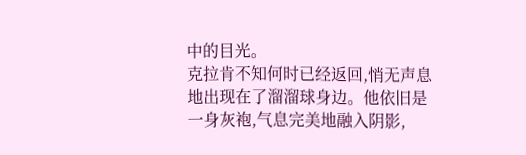中的目光。
克拉肯不知何时已经返回,悄无声息地出现在了溜溜球身边。他依旧是一身灰袍,气息完美地融入阴影,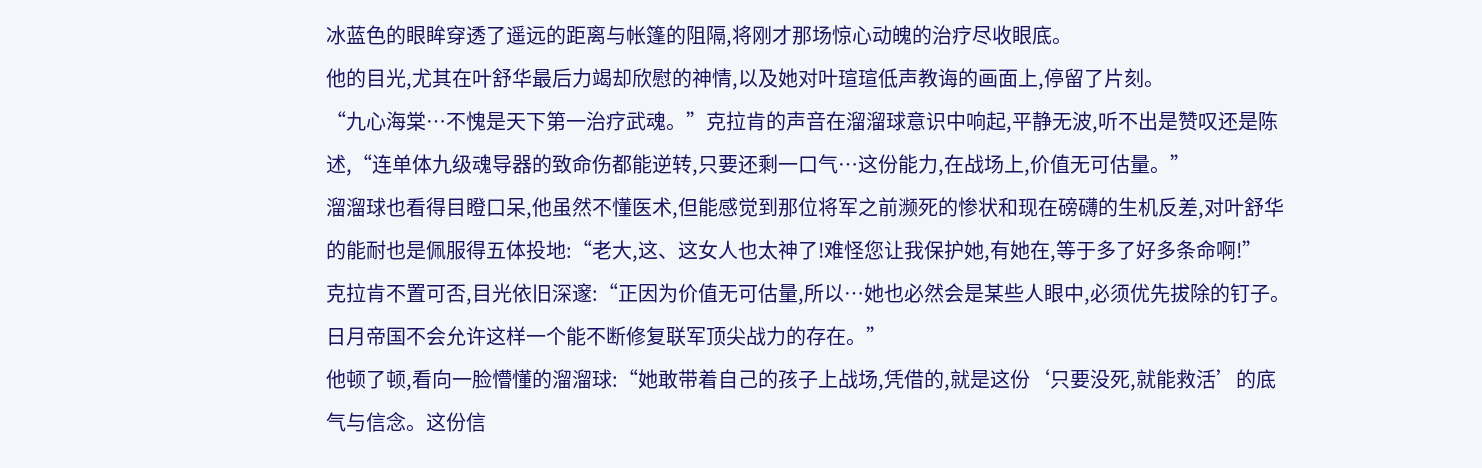冰蓝色的眼眸穿透了遥远的距离与帐篷的阻隔,将刚才那场惊心动魄的治疗尽收眼底。
他的目光,尤其在叶舒华最后力竭却欣慰的神情,以及她对叶瑄瑄低声教诲的画面上,停留了片刻。
“九心海棠…不愧是天下第一治疗武魂。”克拉肯的声音在溜溜球意识中响起,平静无波,听不出是赞叹还是陈述,“连单体九级魂导器的致命伤都能逆转,只要还剩一口气…这份能力,在战场上,价值无可估量。”
溜溜球也看得目瞪口呆,他虽然不懂医术,但能感觉到那位将军之前濒死的惨状和现在磅礴的生机反差,对叶舒华的能耐也是佩服得五体投地:“老大,这、这女人也太神了!难怪您让我保护她,有她在,等于多了好多条命啊!”
克拉肯不置可否,目光依旧深邃:“正因为价值无可估量,所以…她也必然会是某些人眼中,必须优先拔除的钉子。日月帝国不会允许这样一个能不断修复联军顶尖战力的存在。”
他顿了顿,看向一脸懵懂的溜溜球:“她敢带着自己的孩子上战场,凭借的,就是这份‘只要没死,就能救活’的底气与信念。这份信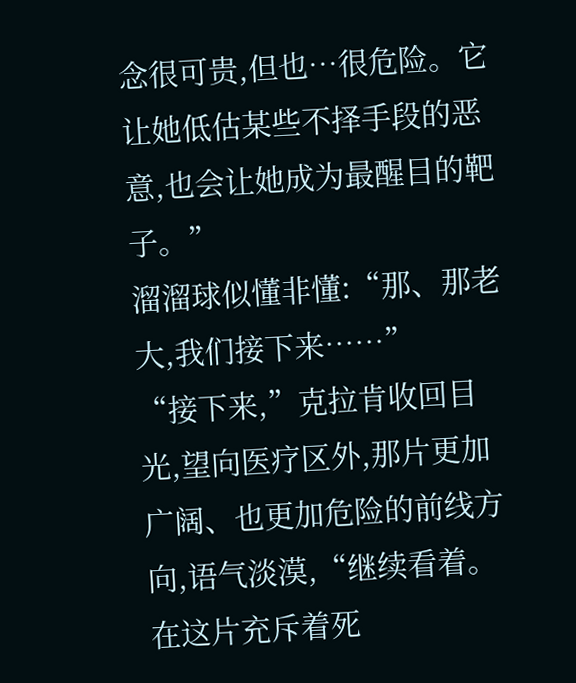念很可贵,但也…很危险。它让她低估某些不择手段的恶意,也会让她成为最醒目的靶子。”
溜溜球似懂非懂:“那、那老大,我们接下来……”
“接下来,”克拉肯收回目光,望向医疗区外,那片更加广阔、也更加危险的前线方向,语气淡漠,“继续看着。在这片充斥着死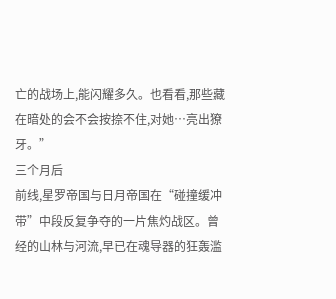亡的战场上,能闪耀多久。也看看,那些藏在暗处的会不会按捺不住,对她…亮出獠牙。”
三个月后
前线,星罗帝国与日月帝国在“碰撞缓冲带”中段反复争夺的一片焦灼战区。曾经的山林与河流,早已在魂导器的狂轰滥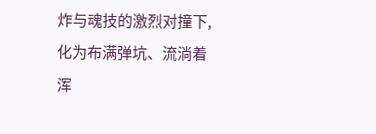炸与魂技的激烈对撞下,化为布满弹坑、流淌着浑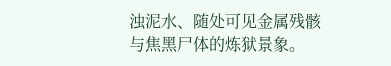浊泥水、随处可见金属残骸与焦黑尸体的炼狱景象。